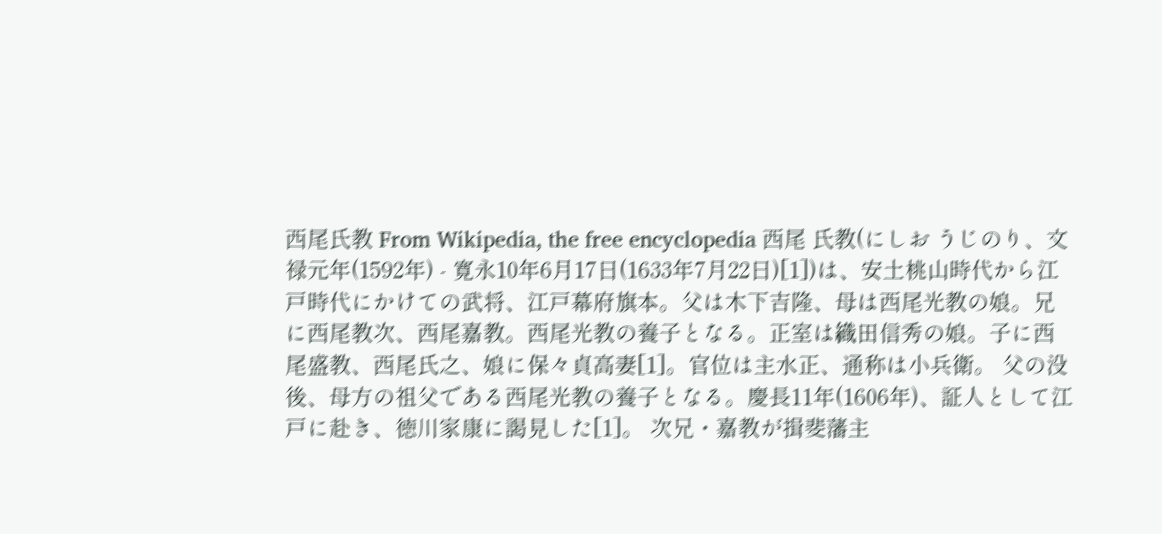西尾氏教 From Wikipedia, the free encyclopedia 西尾 氏教(にしお うじのり、文禄元年(1592年) - 寛永10年6月17日(1633年7月22日)[1])は、安土桃山時代から江戸時代にかけての武将、江戸幕府旗本。父は木下吉隆、母は西尾光教の娘。兄に西尾教次、西尾嘉教。西尾光教の養子となる。正室は織田信秀の娘。子に西尾盛教、西尾氏之、娘に保々貞高妻[1]。官位は主水正、通称は小兵衛。 父の没後、母方の祖父である西尾光教の養子となる。慶長11年(1606年)、証人として江戸に赴き、徳川家康に謁見した[1]。 次兄・嘉教が揖斐藩主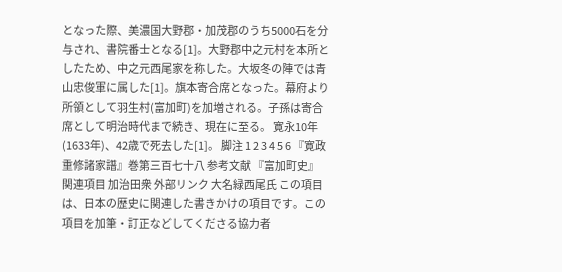となった際、美濃国大野郡・加茂郡のうち5000石を分与され、書院番士となる[1]。大野郡中之元村を本所としたため、中之元西尾家を称した。大坂冬の陣では青山忠俊軍に属した[1]。旗本寄合席となった。幕府より所領として羽生村(富加町)を加増される。子孫は寄合席として明治時代まで続き、現在に至る。 寛永10年(1633年)、42歳で死去した[1]。 脚注 1 2 3 4 5 6 『寛政重修諸家譜』巻第三百七十八 参考文献 『富加町史』 関連項目 加治田衆 外部リンク 大名緑西尾氏 この項目は、日本の歴史に関連した書きかけの項目です。この項目を加筆・訂正などしてくださる協力者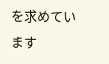を求めています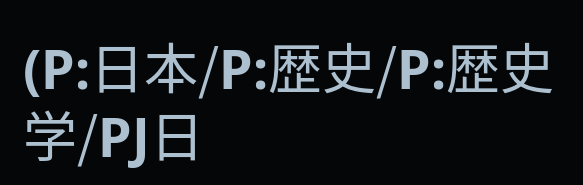(P:日本/P:歴史/P:歴史学/PJ日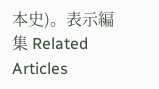本史)。表示編集 Related Articles